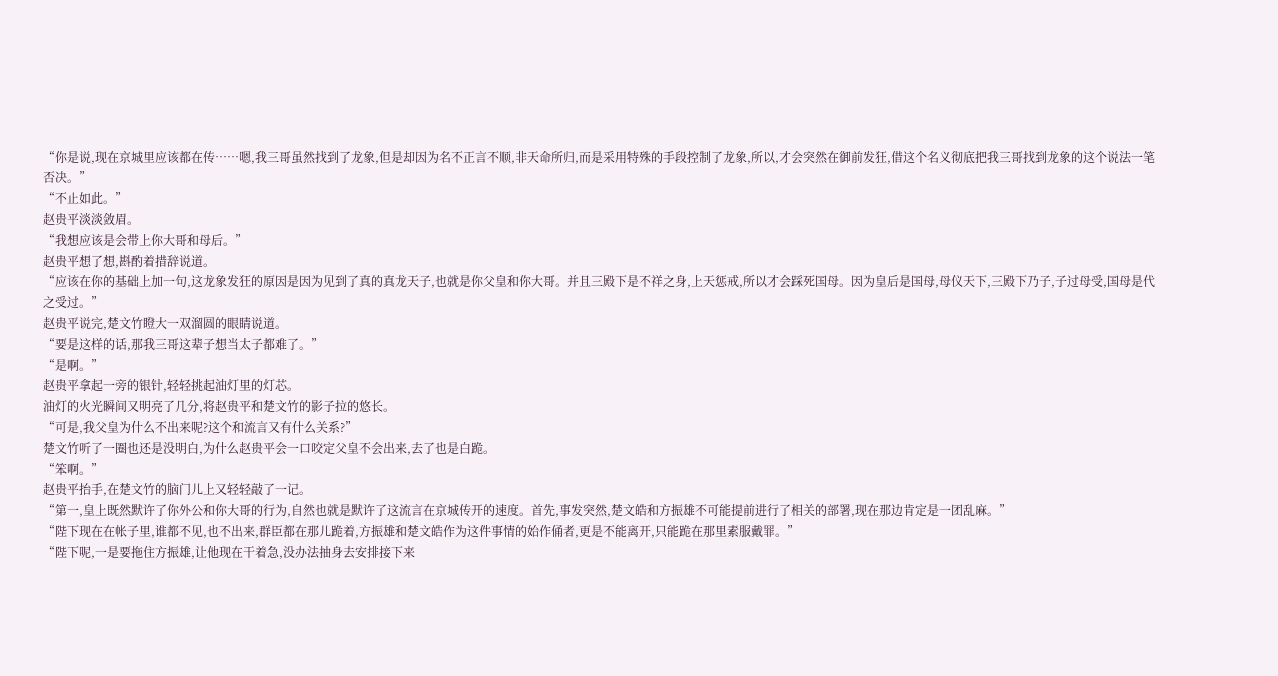“你是说,现在京城里应该都在传……嗯,我三哥虽然找到了龙象,但是却因为名不正言不顺,非天命所归,而是采用特殊的手段控制了龙象,所以,才会突然在御前发狂,借这个名义彻底把我三哥找到龙象的这个说法一笔否决。”
“不止如此。”
赵贵平淡淡敛眉。
“我想应该是会带上你大哥和母后。”
赵贵平想了想,斟酌着措辞说道。
“应该在你的基础上加一句,这龙象发狂的原因是因为见到了真的真龙天子,也就是你父皇和你大哥。并且三殿下是不祥之身,上天惩戒,所以才会踩死国母。因为皇后是国母,母仪天下,三殿下乃子,子过母受,国母是代之受过。”
赵贵平说完,楚文竹瞪大一双溜圆的眼睛说道。
“要是这样的话,那我三哥这辈子想当太子都难了。”
“是啊。”
赵贵平拿起一旁的银针,轻轻挑起油灯里的灯芯。
油灯的火光瞬间又明亮了几分,将赵贵平和楚文竹的影子拉的悠长。
“可是,我父皇为什么不出来呢?这个和流言又有什么关系?”
楚文竹听了一圈也还是没明白,为什么赵贵平会一口咬定父皇不会出来,去了也是白跪。
“笨啊。”
赵贵平抬手,在楚文竹的脑门儿上又轻轻敲了一记。
“第一,皇上既然默许了你外公和你大哥的行为,自然也就是默许了这流言在京城传开的速度。首先,事发突然,楚文皓和方振雄不可能提前进行了相关的部署,现在那边肯定是一团乱麻。”
“陛下现在在帐子里,谁都不见,也不出来,群臣都在那儿跪着,方振雄和楚文皓作为这件事情的始作俑者,更是不能离开,只能跪在那里素服戴罪。”
“陛下呢,一是要拖住方振雄,让他现在干着急,没办法抽身去安排接下来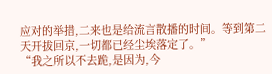应对的举措,二来也是给流言散播的时间。等到第二天开拔回京,一切都已经尘埃落定了。”
“我之所以不去跪,是因为,今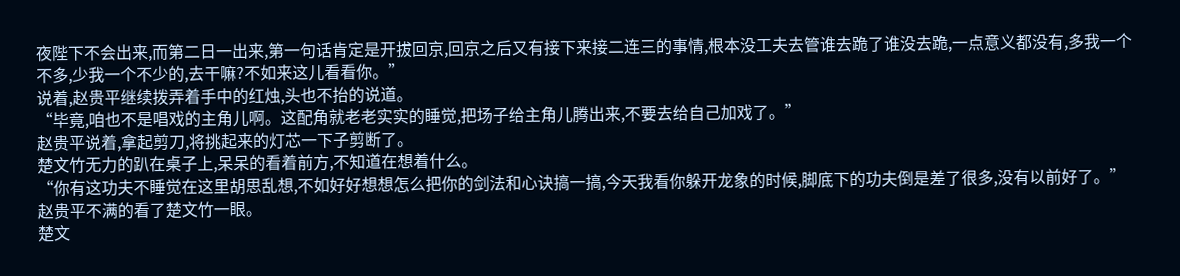夜陛下不会出来,而第二日一出来,第一句话肯定是开拔回京,回京之后又有接下来接二连三的事情,根本没工夫去管谁去跪了谁没去跪,一点意义都没有,多我一个不多,少我一个不少的,去干嘛?不如来这儿看看你。”
说着,赵贵平继续拨弄着手中的红烛,头也不抬的说道。
“毕竟,咱也不是唱戏的主角儿啊。这配角就老老实实的睡觉,把场子给主角儿腾出来,不要去给自己加戏了。”
赵贵平说着,拿起剪刀,将挑起来的灯芯一下子剪断了。
楚文竹无力的趴在桌子上,呆呆的看着前方,不知道在想着什么。
“你有这功夫不睡觉在这里胡思乱想,不如好好想想怎么把你的剑法和心诀搞一搞,今天我看你躲开龙象的时候,脚底下的功夫倒是差了很多,没有以前好了。”
赵贵平不满的看了楚文竹一眼。
楚文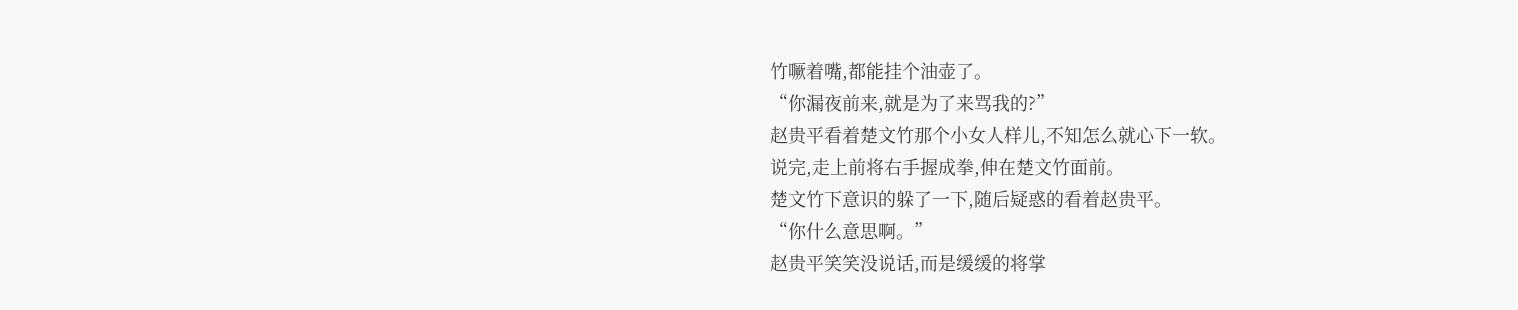竹噘着嘴,都能挂个油壶了。
“你漏夜前来,就是为了来骂我的?”
赵贵平看着楚文竹那个小女人样儿,不知怎么就心下一软。
说完,走上前将右手握成拳,伸在楚文竹面前。
楚文竹下意识的躲了一下,随后疑惑的看着赵贵平。
“你什么意思啊。”
赵贵平笑笑没说话,而是缓缓的将掌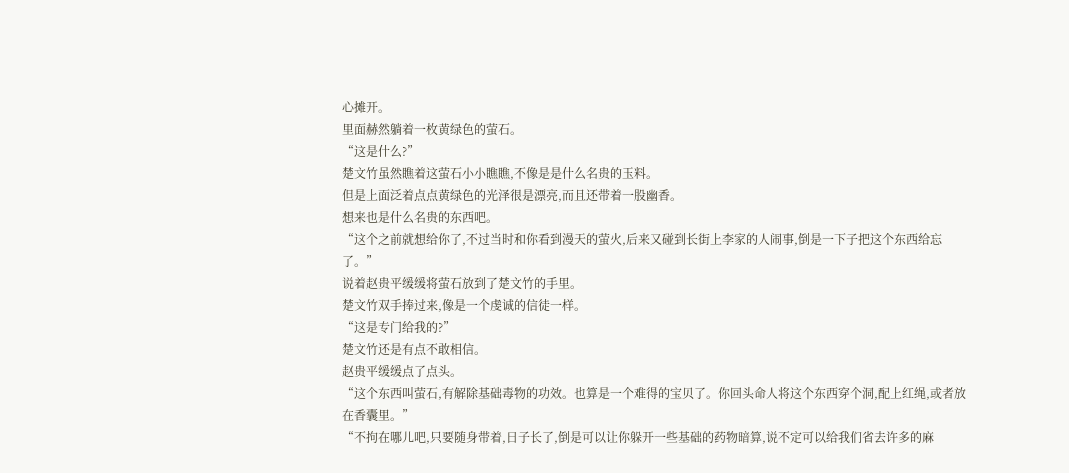心摊开。
里面赫然躺着一枚黄绿色的萤石。
“这是什么?”
楚文竹虽然瞧着这萤石小小瞧瞧,不像是是什么名贵的玉料。
但是上面泛着点点黄绿色的光泽很是漂亮,而且还带着一股幽香。
想来也是什么名贵的东西吧。
“这个之前就想给你了,不过当时和你看到漫天的萤火,后来又碰到长街上李家的人闹事,倒是一下子把这个东西给忘了。”
说着赵贵平缓缓将萤石放到了楚文竹的手里。
楚文竹双手捧过来,像是一个虔诚的信徒一样。
“这是专门给我的?”
楚文竹还是有点不敢相信。
赵贵平缓缓点了点头。
“这个东西叫萤石,有解除基础毒物的功效。也算是一个难得的宝贝了。你回头命人将这个东西穿个洞,配上红绳,或者放在香囊里。”
“不拘在哪儿吧,只要随身带着,日子长了,倒是可以让你躲开一些基础的药物暗算,说不定可以给我们省去许多的麻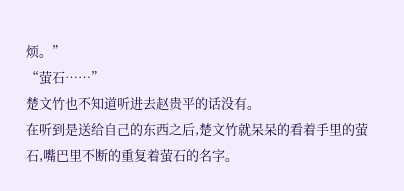烦。”
“萤石……”
楚文竹也不知道听进去赵贵平的话没有。
在听到是送给自己的东西之后,楚文竹就呆呆的看着手里的萤石,嘴巴里不断的重复着萤石的名字。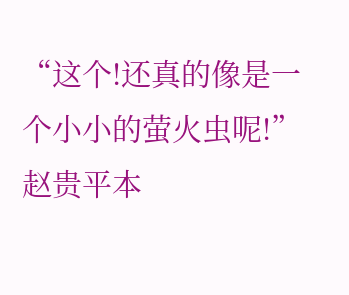“这个!还真的像是一个小小的萤火虫呢!”
赵贵平本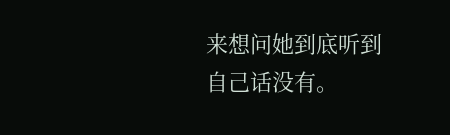来想问她到底听到自己话没有。